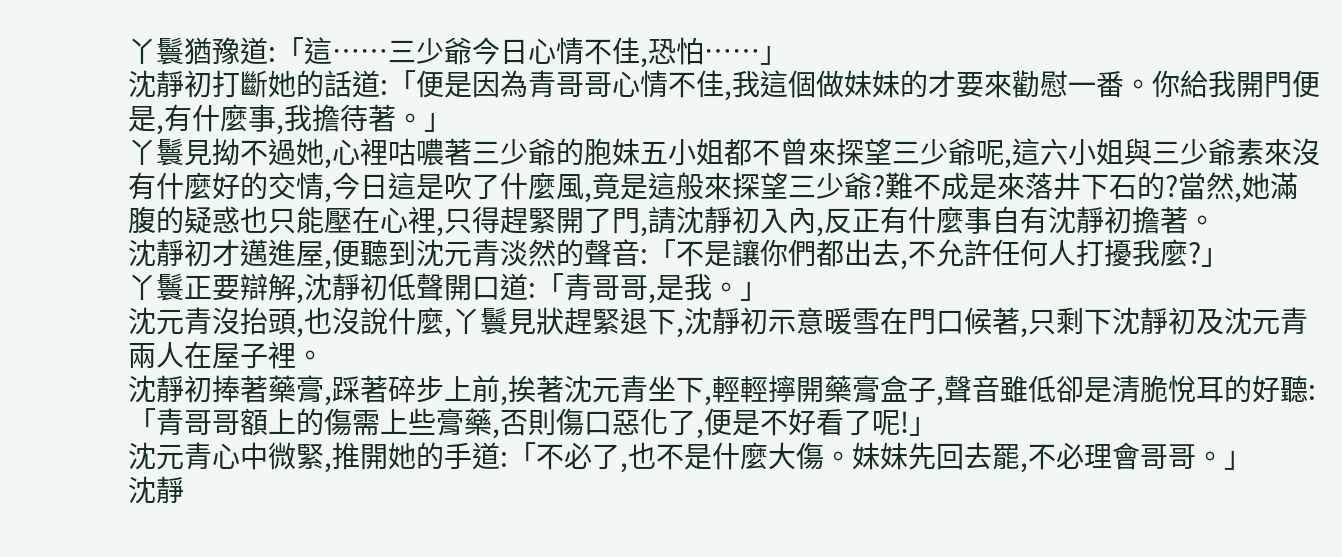丫鬟猶豫道:「這……三少爺今日心情不佳,恐怕……」
沈靜初打斷她的話道:「便是因為青哥哥心情不佳,我這個做妹妹的才要來勸慰一番。你給我開門便是,有什麼事,我擔待著。」
丫鬟見拗不過她,心裡咕噥著三少爺的胞妹五小姐都不曾來探望三少爺呢,這六小姐與三少爺素來沒有什麼好的交情,今日這是吹了什麼風,竟是這般來探望三少爺?難不成是來落井下石的?當然,她滿腹的疑惑也只能壓在心裡,只得趕緊開了門,請沈靜初入內,反正有什麼事自有沈靜初擔著。
沈靜初才邁進屋,便聽到沈元青淡然的聲音:「不是讓你們都出去,不允許任何人打擾我麼?」
丫鬟正要辯解,沈靜初低聲開口道:「青哥哥,是我。」
沈元青沒抬頭,也沒說什麼,丫鬟見狀趕緊退下,沈靜初示意暖雪在門口候著,只剩下沈靜初及沈元青兩人在屋子裡。
沈靜初捧著藥膏,踩著碎步上前,挨著沈元青坐下,輕輕擰開藥膏盒子,聲音雖低卻是清脆悅耳的好聽:「青哥哥額上的傷需上些膏藥,否則傷口惡化了,便是不好看了呢!」
沈元青心中微緊,推開她的手道:「不必了,也不是什麼大傷。妹妹先回去罷,不必理會哥哥。」
沈靜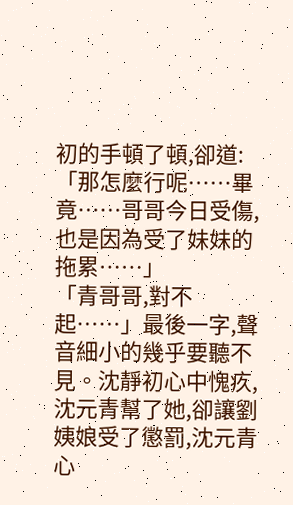初的手頓了頓,卻道:「那怎麼行呢……畢竟……哥哥今日受傷,也是因為受了妹妹的拖累……」
「青哥哥,對不起……」最後一字,聲音細小的幾乎要聽不見。沈靜初心中愧疚,沈元青幫了她,卻讓劉姨娘受了懲罰,沈元青心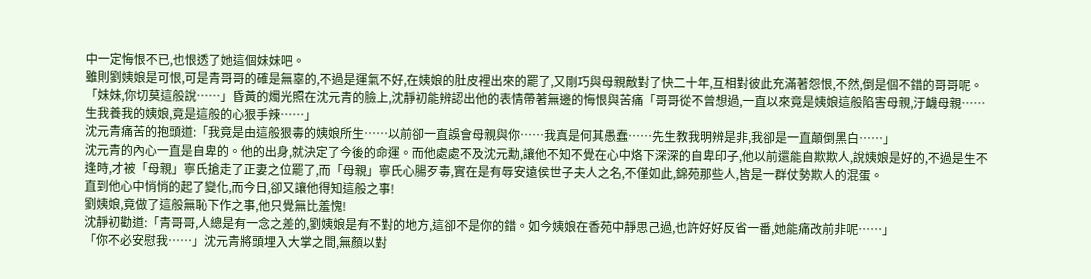中一定悔恨不已,也恨透了她這個妹妹吧。
雖則劉姨娘是可恨,可是青哥哥的確是無辜的,不過是運氣不好,在姨娘的肚皮裡出來的罷了,又剛巧與母親敵對了快二十年,互相對彼此充滿著怨恨,不然,倒是個不錯的哥哥呢。
「妹妹,你切莫這般說……」昏黃的燭光照在沈元青的臉上,沈靜初能辨認出他的表情帶著無邊的悔恨與苦痛「哥哥從不曾想過,一直以來竟是姨娘這般陷害母親,汙衊母親……生我養我的姨娘,竟是這般的心狠手辣……」
沈元青痛苦的抱頭道:「我竟是由這般狠毒的姨娘所生……以前卻一直誤會母親與你……我真是何其愚蠢……先生教我明辨是非,我卻是一直顛倒黑白……」
沈元青的內心一直是自卑的。他的出身,就決定了今後的命運。而他處處不及沈元勳,讓他不知不覺在心中烙下深深的自卑印子,他以前還能自欺欺人,說姨娘是好的,不過是生不逢時,才被「母親」寧氏搶走了正妻之位罷了,而「母親」寧氏心腸歹毒,實在是有辱安遠侯世子夫人之名,不僅如此,錦苑那些人,皆是一群仗勢欺人的混蛋。
直到他心中悄悄的起了變化,而今日,卻又讓他得知這般之事!
劉姨娘,竟做了這般無恥下作之事,他只覺無比羞愧!
沈靜初勸道:「青哥哥,人總是有一念之差的,劉姨娘是有不對的地方,這卻不是你的錯。如今姨娘在香苑中靜思己過,也許好好反省一番,她能痛改前非呢……」
「你不必安慰我……」沈元青將頭埋入大掌之間,無顏以對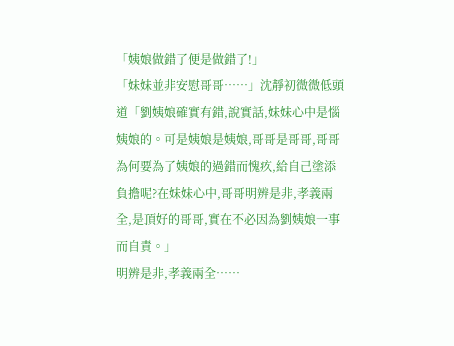「姨娘做錯了便是做錯了!」
「妹妹並非安慰哥哥……」沈靜初微微低頭道「劉姨娘確實有錯,說實話,妹妹心中是惱姨娘的。可是姨娘是姨娘,哥哥是哥哥,哥哥為何要為了姨娘的過錯而愧疚,給自己塗添負擔呢?在妹妹心中,哥哥明辨是非,孝義兩全,是頂好的哥哥,實在不必因為劉姨娘一事而自責。」
明辨是非,孝義兩全……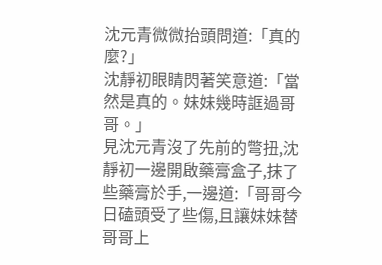沈元青微微抬頭問道:「真的麼?」
沈靜初眼睛閃著笑意道:「當然是真的。妹妹幾時誆過哥哥。」
見沈元青沒了先前的彆扭,沈靜初一邊開啟藥膏盒子,抹了些藥膏於手,一邊道:「哥哥今日磕頭受了些傷,且讓妹妹替哥哥上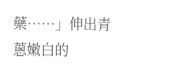藥……」伸出青蔥嫩白的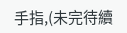手指,(未完待續